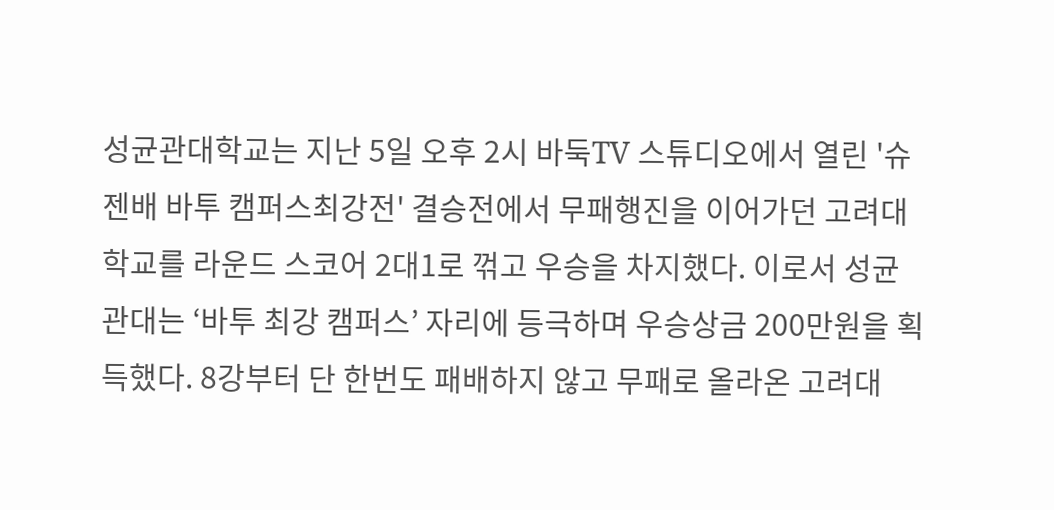성균관대학교는 지난 5일 오후 2시 바둑TV 스튜디오에서 열린 '슈젠배 바투 캠퍼스최강전' 결승전에서 무패행진을 이어가던 고려대학교를 라운드 스코어 2대1로 꺾고 우승을 차지했다. 이로서 성균관대는 ‘바투 최강 캠퍼스’ 자리에 등극하며 우승상금 200만원을 획득했다. 8강부터 단 한번도 패배하지 않고 무패로 올라온 고려대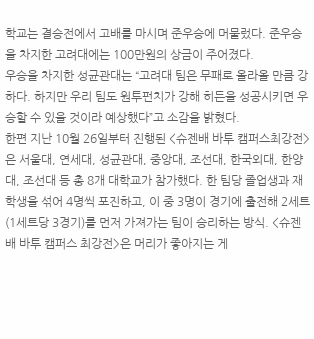학교는 결승전에서 고배를 마시며 준우승에 머물렀다. 준우승을 차지한 고려대에는 100만원의 상금이 주어졌다.
우승을 차지한 성균관대는 “고려대 팀은 무패로 올라올 만큼 강하다. 하지만 우리 팀도 원투펀치가 강해 히든을 성공시키면 우승할 수 있을 것이라 예상했다”고 소감을 밝혔다.
한편 지난 10월 26일부터 진행된 <슈젠배 바투 캠퍼스최강전>은 서울대, 연세대, 성균관대, 중앙대, 조선대, 한국외대, 한양대, 조선대 등 총 8개 대학교가 참가했다. 한 팀당 졸업생과 재학생을 섞어 4명씩 포진하고, 이 중 3명이 경기에 출전해 2세트(1세트당 3경기)를 먼저 가져가는 팀이 승리하는 방식. <슈젠배 바투 캠퍼스 최강전>은 머리가 좋아지는 게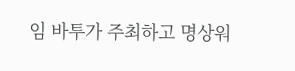임 바투가 주최하고 명상워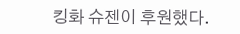킹화 슈젠이 후원했다.